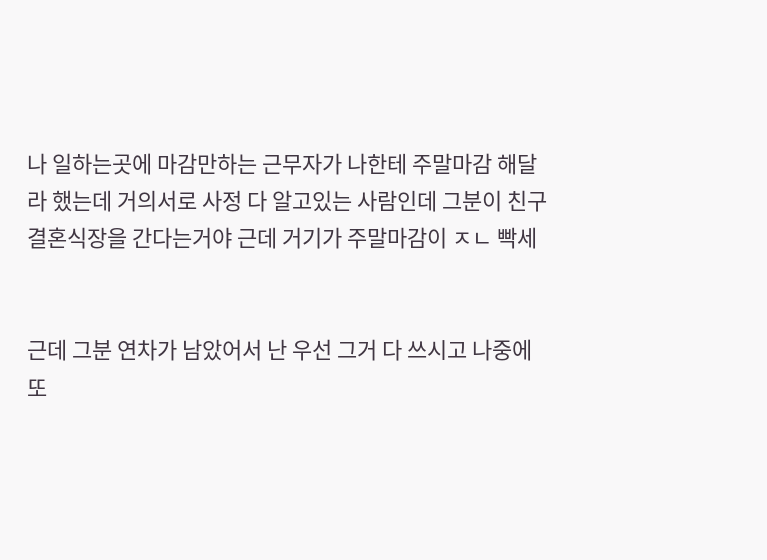나 일하는곳에 마감만하는 근무자가 나한테 주말마감 해달라 했는데 거의서로 사정 다 알고있는 사람인데 그분이 친구 결혼식장을 간다는거야 근데 거기가 주말마감이 ㅈㄴ 빡세


근데 그분 연차가 남았어서 난 우선 그거 다 쓰시고 나중에 또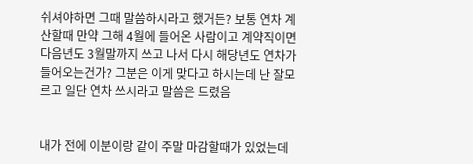쉬셔야하면 그때 말씀하시라고 했거든? 보통 연차 계산할때 만약 그해 4월에 들어온 사람이고 계약직이면 다음년도 3월말까지 쓰고 나서 다시 해당년도 연차가 들어오는건가? 그분은 이게 맞다고 하시는데 난 잘모르고 일단 연차 쓰시라고 말씀은 드렸음


내가 전에 이분이랑 같이 주말 마감할때가 있었는데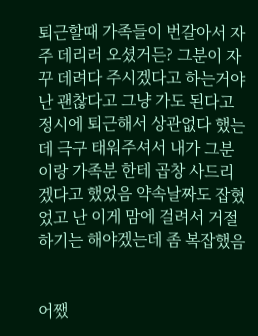퇴근할때 가족들이 번갈아서 자주 데리러 오셨거든? 그분이 자꾸 데려다 주시겠다고 하는거야 난 괜찮다고 그냥 가도 된다고 정시에 퇴근해서 상관없다 했는데 극구 태워주셔서 내가 그분이랑 가족분 한테 곱창 사드리겠다고 했었음 약속날짜도 잡혔었고 난 이게 맘에 걸려서 거절하기는 해야겠는데 좀 복잡했음


어쨌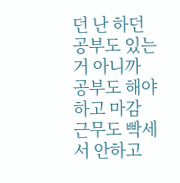던 난 하던 공부도 있는거 아니까 공부도 해야하고 마감 근무도 빡세서 안하고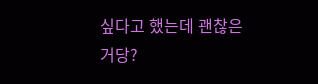싶다고 했는데 괜찮은거당?